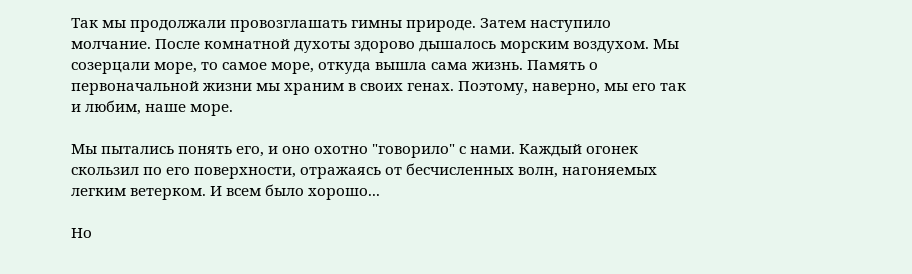Так мы продолжали провозглашать гимны природе. Затем наступило молчание. После комнатной духоты здорово дышалось морским воздухом. Мы созерцали море, то самое море, откуда вышла сама жизнь. Память о первоначальной жизни мы храним в своих генах. Поэтому, наверно, мы его так и любим, наше море.

Мы пытались понять его, и оно охотно "говорило" с нами. Каждый огонек скользил по его поверхности, отражаясь от бесчисленных волн, нагоняемых легким ветерком. И всем было хорошо...

Но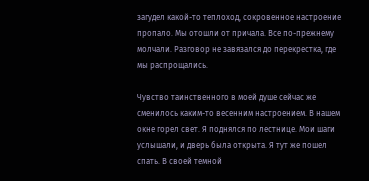загудел какой-то теплоход, сокровенное настроение пропало. Мы отошли от причала. Все по-прежнему молчали. Разговор не завязался до перекрестка, где мы распрощались.

Чувство таинственного в моей душе сейчас же сменилось каким-то весенним настроением. В нашем окне горел свет. Я поднялся по лестнице. Мои шаги услышали, и дверь была открыта. Я тут же пошел спать. В своей темной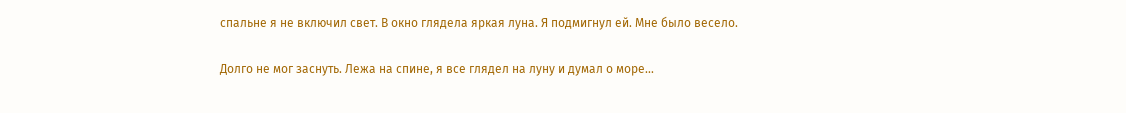спальне я не включил свет. В окно глядела яркая луна. Я подмигнул ей. Мне было весело.

Долго не мог заснуть. Лежа на спине, я все глядел на луну и думал о море...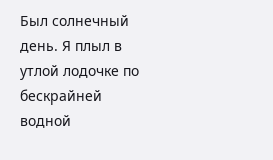Был солнечный день. Я плыл в утлой лодочке по бескрайней водной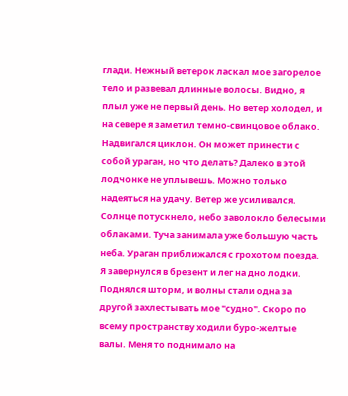глади. Нежный ветерок ласкал мое загорелое тело и развевал длинные волосы. Видно, я плыл уже не первый день. Но ветер холодел, и на севере я заметил темно-свинцовое облако. Надвигался циклон. Он может принести с собой ураган, но что делать? Далеко в этой лодчонке не уплывешь. Можно только надеяться на удачу. Ветер же усиливался. Солнце потускнело, небо заволокло белесыми облаками. Туча занимала уже большую часть неба. Ураган приближался с грохотом поезда. Я завернулся в брезент и лег на дно лодки. Поднялся шторм, и волны стали одна за другой захлестывать мое "судно". Скоро по всему пространству ходили буро-желтые валы. Меня то поднимало на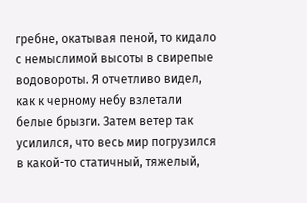гребне, окатывая пеной, то кидало с немыслимой высоты в свирепые водовороты. Я отчетливо видел, как к черному небу взлетали белые брызги. Затем ветер так усилился, что весь мир погрузился в какой-то статичный, тяжелый,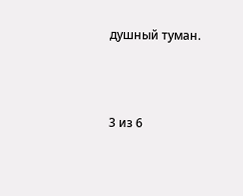душный туман.



3 из 6